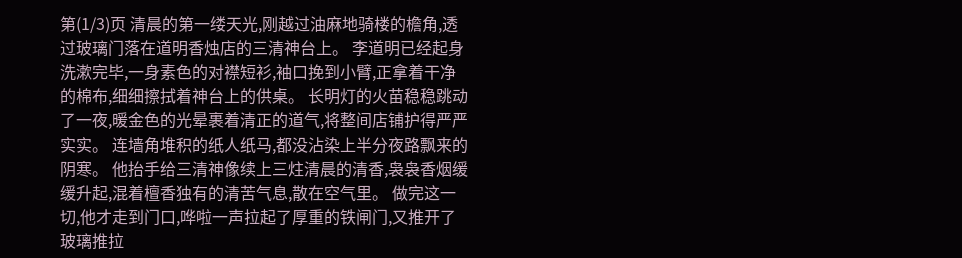第(1/3)页 清晨的第一缕天光,刚越过油麻地骑楼的檐角,透过玻璃门落在道明香烛店的三清神台上。 李道明已经起身洗漱完毕,一身素色的对襟短衫,袖口挽到小臂,正拿着干净的棉布,细细擦拭着神台上的供桌。 长明灯的火苗稳稳跳动了一夜,暖金色的光晕裹着清正的道气,将整间店铺护得严严实实。 连墙角堆积的纸人纸马,都没沾染上半分夜路飘来的阴寒。 他抬手给三清神像续上三炷清晨的清香,袅袅香烟缓缓升起,混着檀香独有的清苦气息,散在空气里。 做完这一切,他才走到门口,哗啦一声拉起了厚重的铁闸门,又推开了玻璃推拉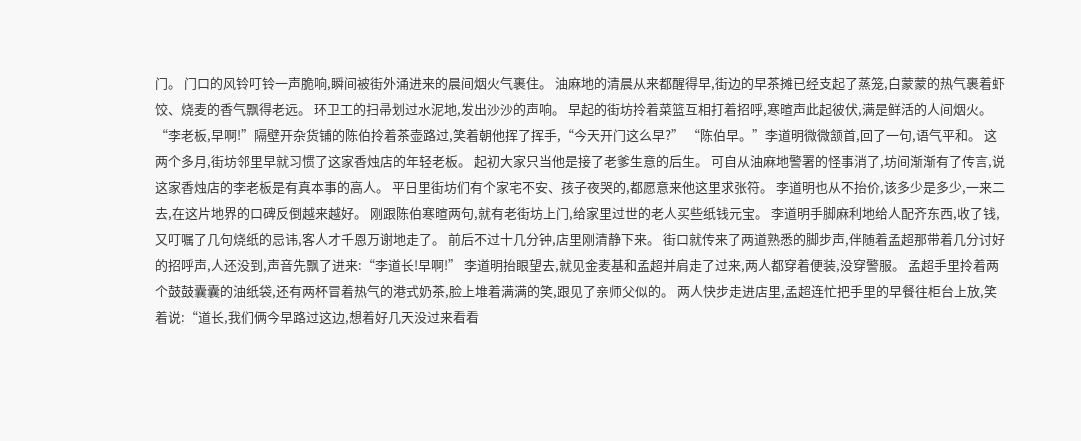门。 门口的风铃叮铃一声脆响,瞬间被街外涌进来的晨间烟火气裹住。 油麻地的清晨从来都醒得早,街边的早茶摊已经支起了蒸笼,白蒙蒙的热气裹着虾饺、烧麦的香气飘得老远。 环卫工的扫帚划过水泥地,发出沙沙的声响。 早起的街坊拎着菜篮互相打着招呼,寒暄声此起彼伏,满是鲜活的人间烟火。 “李老板,早啊!”隔壁开杂货铺的陈伯拎着茶壶路过,笑着朝他挥了挥手,“今天开门这么早?” “陈伯早。”李道明微微颔首,回了一句,语气平和。 这两个多月,街坊邻里早就习惯了这家香烛店的年轻老板。 起初大家只当他是接了老爹生意的后生。 可自从油麻地警署的怪事消了,坊间渐渐有了传言,说这家香烛店的李老板是有真本事的高人。 平日里街坊们有个家宅不安、孩子夜哭的,都愿意来他这里求张符。 李道明也从不抬价,该多少是多少,一来二去,在这片地界的口碑反倒越来越好。 刚跟陈伯寒暄两句,就有老街坊上门,给家里过世的老人买些纸钱元宝。 李道明手脚麻利地给人配齐东西,收了钱,又叮嘱了几句烧纸的忌讳,客人才千恩万谢地走了。 前后不过十几分钟,店里刚清静下来。 街口就传来了两道熟悉的脚步声,伴随着孟超那带着几分讨好的招呼声,人还没到,声音先飘了进来:“李道长!早啊!” 李道明抬眼望去,就见金麦基和孟超并肩走了过来,两人都穿着便装,没穿警服。 孟超手里拎着两个鼓鼓囊囊的油纸袋,还有两杯冒着热气的港式奶茶,脸上堆着满满的笑,跟见了亲师父似的。 两人快步走进店里,孟超连忙把手里的早餐往柜台上放,笑着说:“道长,我们俩今早路过这边,想着好几天没过来看看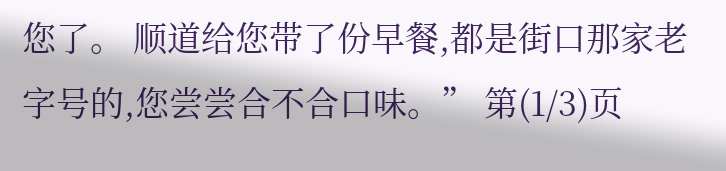您了。 顺道给您带了份早餐,都是街口那家老字号的,您尝尝合不合口味。” 第(1/3)页